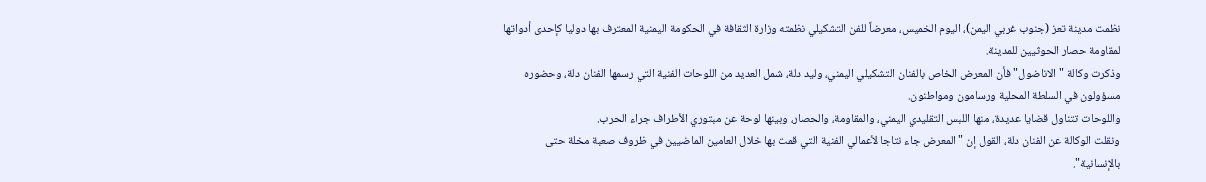نظمت مدينة تعز (جنوب غربي اليمن)، اليوم الخميس، معرضاً للفن التشكيلي نظمته وزارة الثقافة في الحكومة اليمنية المعترف بها دوليا كإحدى أدواتها لمقاومة حصار الحوثيين للمدينة.
وذكرت وكالة "الاناضول" فأن المعرض الخاص بالفنان التشكيلي اليمني، وليد دلة، شمل العديد من اللوحات الفنية التي رسمها الفنان دلة، وحضوره مسؤولون في السلطة المحلية ورسامون ومواطنون.
واللوحات تتناول قضايا عديدة، منها اللبس التقليدي اليمني، والمقاومة، والحصار، وبينها لوحة عن مبتوري الأطراف جراء الحرب.
ونقلت الوكالة عن الفنان دلة، القول إن "المعرض جاء نتاجا لأعمالي الفنية التي قمت بها خلال العامين الماضيين في ظروف صعبة مخلة حتى بالإنسانية".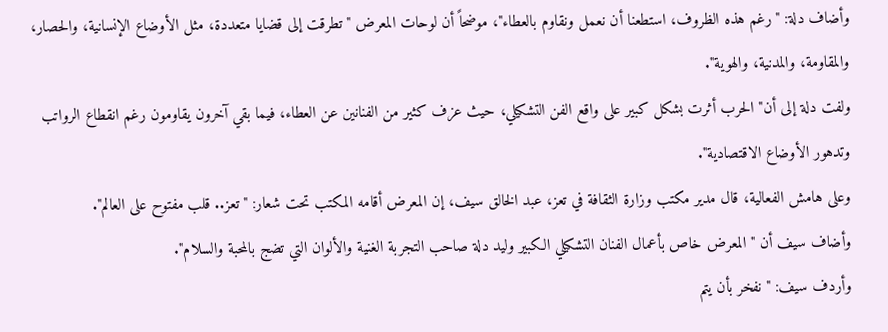وأضاف دلة: "رغم هذه الظروف، استطعنا أن نعمل ونقاوم بالعطاء"، موضحاً أن لوحات المعرض "تطرقت إلى قضايا متعددة، مثل الأوضاع الإنسانية، والحصار، والمقاومة، والمدنية، والهوية".
ولفت دلة إلى أن" الحرب أثرت بشكل كبير على واقع الفن التشكيلي، حيث عزف كثير من الفنانين عن العطاء، فيما بقي آخرون يقاومون رغم انقطاع الرواتب وتدهور الأوضاع الاقتصادية".
وعلى هامش الفعالية، قال مدير مكتب وزارة الثقافة في تعز، عبد الخالق سيف، إن المعرض أقامه المكتب تحت شعار: "تعز.. قلب مفتوح على العالم".
وأضاف سيف أن "المعرض خاص بأعمال الفنان التشكيلي الكبير وليد دلة صاحب التجربة الغنية والألوان التي تضج بالمحبة والسلام".
وأردف سيف: "نفخر بأن يتم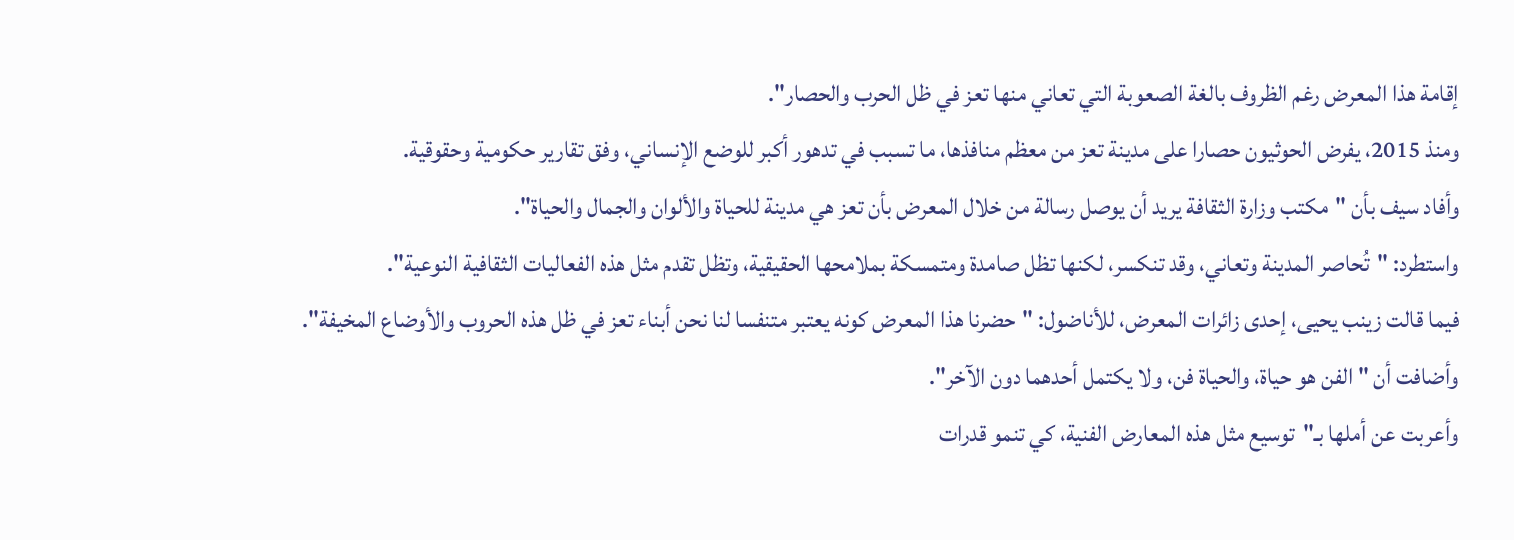إقامة هذا المعرض رغم الظروف بالغة الصعوبة التي تعاني منها تعز في ظل الحرب والحصار".
ومنذ 2015، يفرض الحوثيون حصارا على مدينة تعز من معظم منافذها، ما تسبب في تدهور أكبر للوضع الإنساني، وفق تقارير حكومية وحقوقية.
وأفاد سيف بأن "مكتب وزارة الثقافة يريد أن يوصل رسالة من خلال المعرض بأن تعز هي مدينة للحياة والألوان والجمال والحياة".
واستطرد: "تُحاصر المدينة وتعاني، وقد تنكسر، لكنها تظل صامدة ومتمسكة بملامحها الحقيقية، وتظل تقدم مثل هذه الفعاليات الثقافية النوعية".
فيما قالت زينب يحيى، إحدى زائرات المعرض، للأناضول: "حضرنا هذا المعرض كونه يعتبر متنفسا لنا نحن أبناء تعز في ظل هذه الحروب والأوضاع المخيفة".
وأضافت أن " الفن هو حياة، والحياة فن، ولا يكتمل أحدهما دون الآخر".
وأعربت عن أملها بـ"توسيع مثل هذه المعارض الفنية، كي تنمو قدرات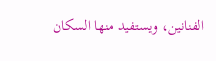الفنانين، ويستفيد منها السكان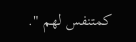كمتنفس لهم ".